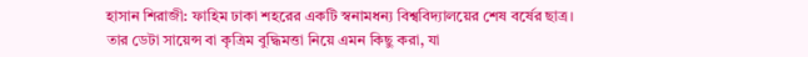হাসান শিরাজী: ফাহিম ঢাকা শহরের একটি স্বনামধন্য বিশ্ববিদ্যালয়ের শেষ বর্ষের ছাত্র। তার ডেটা সায়েন্স বা কৃত্রিম বুদ্ধিমত্তা নিয়ে এমন কিছু করা, যা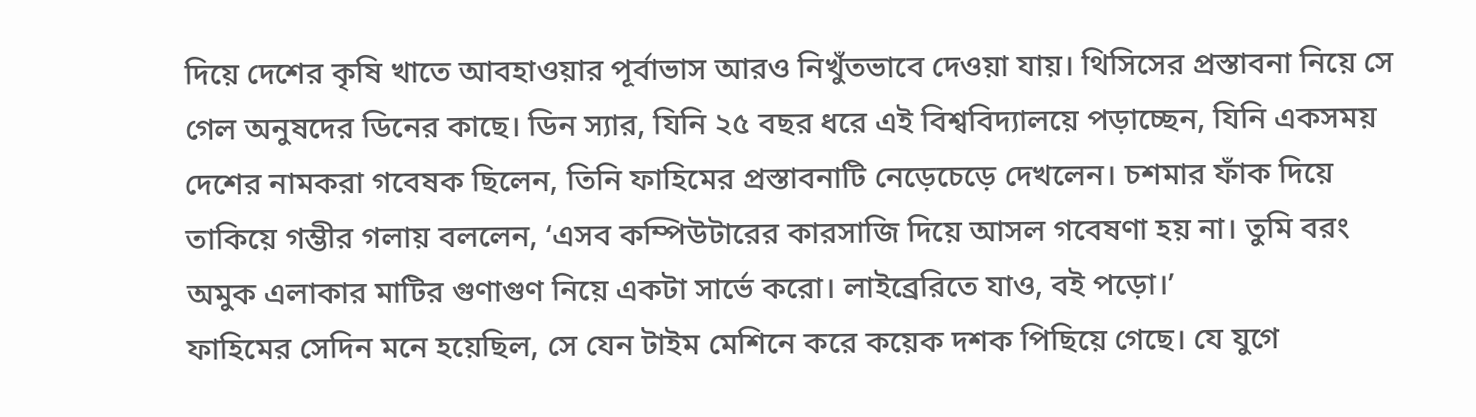দিয়ে দেশের কৃষি খাতে আবহাওয়ার পূর্বাভাস আরও নিখুঁতভাবে দেওয়া যায়। থিসিসের প্রস্তাবনা নিয়ে সে গেল অনুষদের ডিনের কাছে। ডিন স্যার, যিনি ২৫ বছর ধরে এই বিশ্ববিদ্যালয়ে পড়াচ্ছেন, যিনি একসময় দেশের নামকরা গবেষক ছিলেন, তিনি ফাহিমের প্রস্তাবনাটি নেড়েচেড়ে দেখলেন। চশমার ফাঁক দিয়ে তাকিয়ে গম্ভীর গলায় বললেন, ‘এসব কম্পিউটারের কারসাজি দিয়ে আসল গবেষণা হয় না। তুমি বরং অমুক এলাকার মাটির গুণাগুণ নিয়ে একটা সার্ভে করো। লাইব্রেরিতে যাও, বই পড়ো।’
ফাহিমের সেদিন মনে হয়েছিল, সে যেন টাইম মেশিনে করে কয়েক দশক পিছিয়ে গেছে। যে যুগে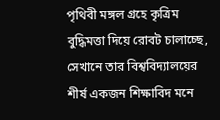পৃথিবী মঙ্গল গ্রহে কৃত্রিম বুদ্ধিমত্তা দিয়ে রোবট চালাচ্ছে, সেখানে তার বিশ্ববিদ্যালয়ের শীর্ষ একজন শিক্ষাবিদ মনে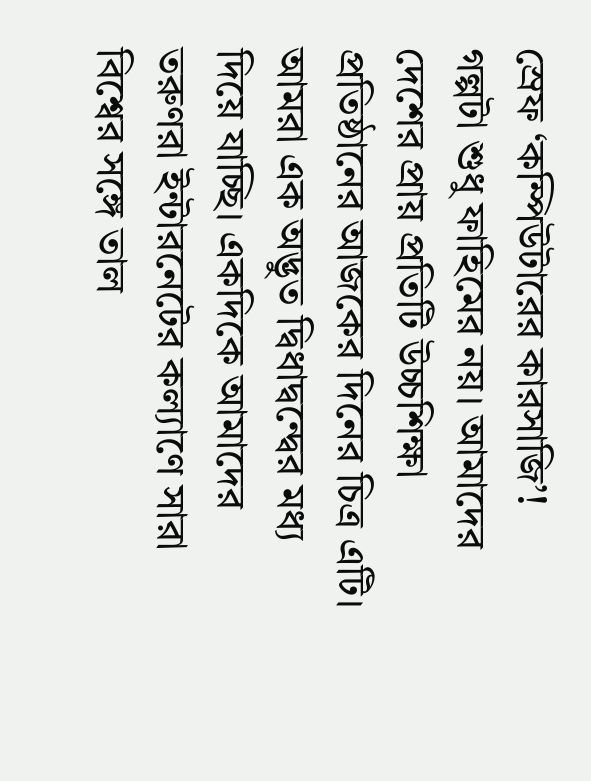স্রেফ ‘কম্পিউটারের কারসাজি’!
গল্পটা শুধু ফাহিমের নয়। আমাদের দেশের প্রায় প্রতিটি উচ্চশিক্ষা প্রতিষ্ঠানের আজকের দিনের চিত্র এটি। আমরা এক অদ্ভুত দ্বিধাদ্বন্দ্বের মধ্য দিয়ে যাচ্ছি। একদিকে আমাদের তরুণরা ইন্টারনেটের কল্যাণে সারা বিশ্বের সঙ্গে তাল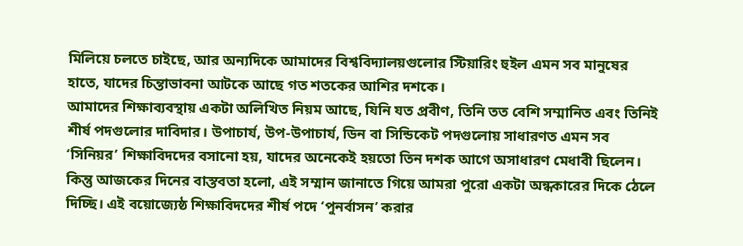মিলিয়ে চলতে চাইছে, আর অন্যদিকে আমাদের বিশ্ববিদ্যালয়গুলোর স্টিয়ারিং হুইল এমন সব মানুষের হাতে, যাদের চিন্তাভাবনা আটকে আছে গত শতকের আশির দশকে।
আমাদের শিক্ষাব্যবস্থায় একটা অলিখিত নিয়ম আছে, যিনি যত প্রবীণ, তিনি তত বেশি সম্মানিত এবং তিনিই শীর্ষ পদগুলোর দাবিদার। উপাচার্য, উপ-উপাচার্য, ডিন বা সিন্ডিকেট পদগুলোয় সাধারণত এমন সব ‘সিনিয়র’ শিক্ষাবিদদের বসানো হয়, যাদের অনেকেই হয়তো তিন দশক আগে অসাধারণ মেধাবী ছিলেন। কিন্তু আজকের দিনের বাস্তবতা হলো, এই সম্মান জানাতে গিয়ে আমরা পুরো একটা অন্ধকারের দিকে ঠেলে দিচ্ছি। এই বয়োজ্যেষ্ঠ শিক্ষাবিদদের শীর্ষ পদে ‘পুনর্বাসন’ করার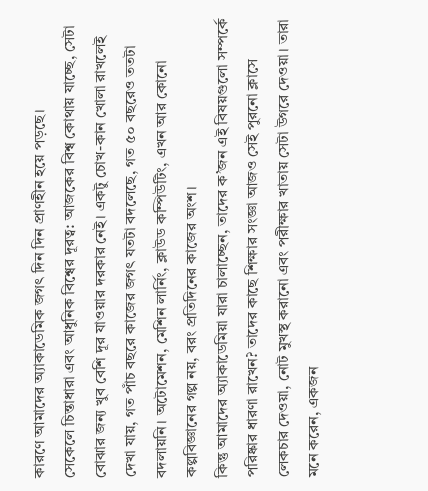কারণে আমাদের অ্যাকাডেমিক জগৎ দিন দিন প্রাণহীন হয়ে পড়ছে।
সেকেলে চিন্তাধারা এবং আধুনিক বিশ্বের দূরত্ব: আজকের বিশ্ব কোথায় যাচ্ছে, সেটা বোঝার জন্য খুব বেশি দূর যাওয়ার দরকার নেই। একটু চোখ-কান খোলা রাখলেই দেখা যায়, গত পাঁচ বছরে কাজের জগৎ যতটা বদলেছে, গত ৫০ বছরেও ততটা বদলায়নি। অটোমেশন, মেশিন লার্নিং, ক্লাউড কম্পিউটিং, এখন আর কোনো কল্পবিজ্ঞানের গল্প নয়, বরং প্রতিদিনের কাজের অংশ।
কিন্তু আমাদের অ্যাকাডেমিয়া যারা চালাচ্ছেন, তাদের ক’জন এই বিষয়গুলো সম্পর্কে পরিষ্কার ধারণা রাখেন? তাদের কাছে শিক্ষার সংজ্ঞা আজও সেই পুরনো ক্লাসে লেকচার দেওয়া, নোট মুখস্থ করানো এবং পরীক্ষার খাতায় সেটা উগরে দেওয়া। তারা মনে করেন, একজন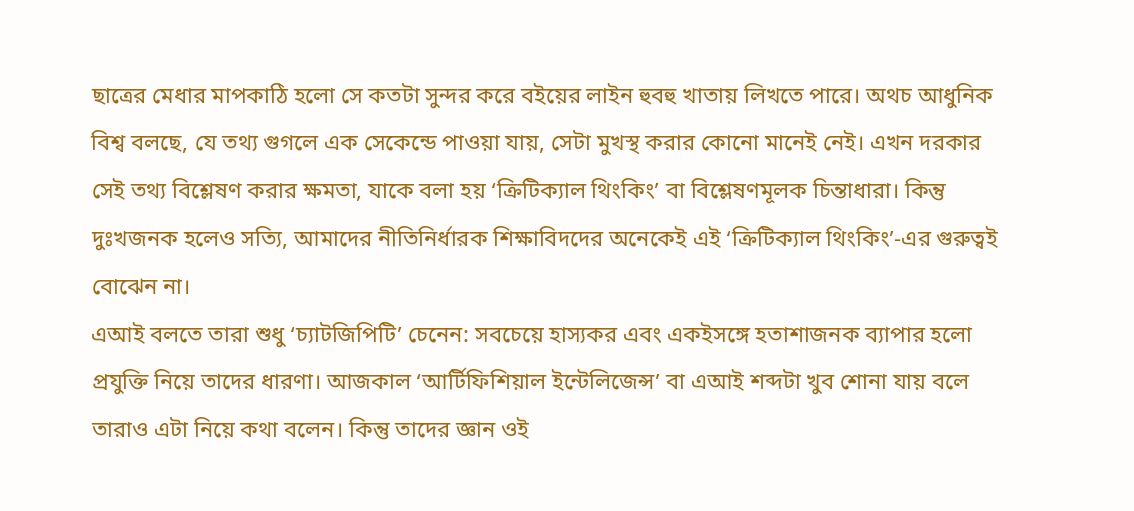ছাত্রের মেধার মাপকাঠি হলো সে কতটা সুন্দর করে বইয়ের লাইন হুবহু খাতায় লিখতে পারে। অথচ আধুনিক বিশ্ব বলছে, যে তথ্য গুগলে এক সেকেন্ডে পাওয়া যায়, সেটা মুখস্থ করার কোনো মানেই নেই। এখন দরকার সেই তথ্য বিশ্লেষণ করার ক্ষমতা, যাকে বলা হয় ‘ক্রিটিক্যাল থিংকিং’ বা বিশ্লেষণমূলক চিন্তাধারা। কিন্তু দুঃখজনক হলেও সত্যি, আমাদের নীতিনির্ধারক শিক্ষাবিদদের অনেকেই এই ‘ক্রিটিক্যাল থিংকিং’-এর গুরুত্বই বোঝেন না।
এআই বলতে তারা শুধু ‘চ্যাটজিপিটি’ চেনেন: সবচেয়ে হাস্যকর এবং একইসঙ্গে হতাশাজনক ব্যাপার হলো প্রযুক্তি নিয়ে তাদের ধারণা। আজকাল ‘আর্টিফিশিয়াল ইন্টেলিজেন্স’ বা এআই শব্দটা খুব শোনা যায় বলে তারাও এটা নিয়ে কথা বলেন। কিন্তু তাদের জ্ঞান ওই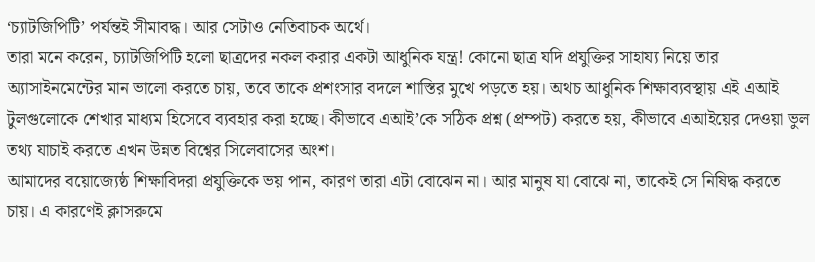‘চ্যাটজিপিটি’ পর্যন্তই সীমাবদ্ধ। আর সেটাও নেতিবাচক অর্থে।
তারা মনে করেন, চ্যাটজিপিটি হলো ছাত্রদের নকল করার একটা আধুনিক যন্ত্র! কোনো ছাত্র যদি প্রযুক্তির সাহায্য নিয়ে তার অ্যাসাইনমেন্টের মান ভালো করতে চায়, তবে তাকে প্রশংসার বদলে শাস্তির মুখে পড়তে হয়। অথচ আধুনিক শিক্ষাব্যবস্থায় এই এআই টুলগুলোকে শেখার মাধ্যম হিসেবে ব্যবহার করা হচ্ছে। কীভাবে এআই’কে সঠিক প্রশ্ন (প্রম্পট) করতে হয়, কীভাবে এআইয়ের দেওয়া ভুল তথ্য যাচাই করতে এখন উন্নত বিশ্বের সিলেবাসের অংশ।
আমাদের বয়োজ্যেষ্ঠ শিক্ষাবিদরা প্রযুক্তিকে ভয় পান, কারণ তারা এটা বোঝেন না। আর মানুষ যা বোঝে না, তাকেই সে নিষিদ্ধ করতে চায়। এ কারণেই ক্লাসরুমে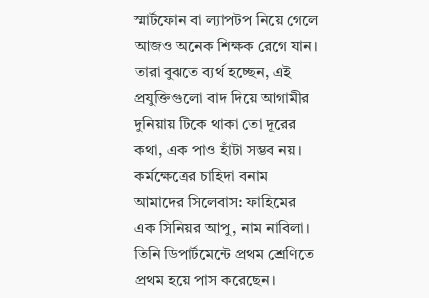স্মার্টফোন বা ল্যাপটপ নিয়ে গেলে আজও অনেক শিক্ষক রেগে যান। তারা বুঝতে ব্যর্থ হচ্ছেন, এই প্রযুক্তিগুলো বাদ দিয়ে আগামীর দুনিয়ায় টিকে থাকা তো দূরের কথা, এক পাও হাঁটা সম্ভব নয়।
কর্মক্ষেত্রের চাহিদা বনাম আমাদের সিলেবাস: ফাহিমের এক সিনিয়র আপু, নাম নাবিলা। তিনি ডিপার্টমেন্টে প্রথম শ্রেণিতে প্রথম হয়ে পাস করেছেন।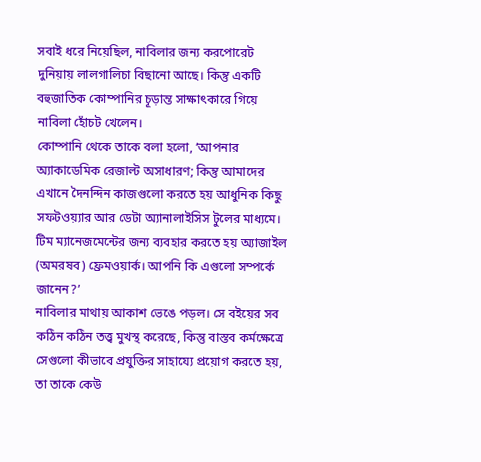সবাই ধরে নিয়েছিল, নাবিলার জন্য করপোরেট দুনিয়ায় লালগালিচা বিছানো আছে। কিন্তু একটি বহুজাতিক কোম্পানির চূড়ান্ত সাক্ষাৎকারে গিয়ে নাবিলা হোঁচট খেলেন।
কোম্পানি থেকে তাকে বলা হলো, ‘আপনার অ্যাকাডেমিক রেজাল্ট অসাধারণ; কিন্তু আমাদের এখানে দৈনন্দিন কাজগুলো করতে হয় আধুনিক কিছু সফটওয়্যার আর ডেটা অ্যানালাইসিস টুলের মাধ্যমে। টিম ম্যানেজমেন্টের জন্য ব্যবহার করতে হয় অ্যাজাইল (অমরষব) ফ্রেমওয়ার্ক। আপনি কি এগুলো সম্পর্কে জানেন?’
নাবিলার মাথায় আকাশ ভেঙে পড়ল। সে বইয়ের সব কঠিন কঠিন তত্ত্ব মুখস্থ করেছে, কিন্তু বাস্তব কর্মক্ষেত্রে সেগুলো কীভাবে প্রযুক্তির সাহায্যে প্রয়োগ করতে হয়, তা তাকে কেউ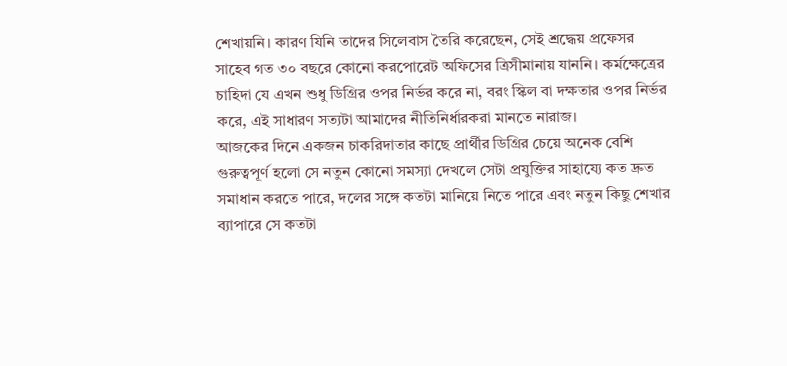শেখায়নি। কারণ যিনি তাদের সিলেবাস তৈরি করেছেন, সেই শ্রদ্ধেয় প্রফেসর সাহেব গত ৩০ বছরে কোনো করপোরেট অফিসের ত্রিসীমানায় যাননি। কর্মক্ষেত্রের চাহিদা যে এখন শুধু ডিগ্রির ওপর নির্ভর করে না, বরং স্কিল বা দক্ষতার ওপর নির্ভর করে, এই সাধারণ সত্যটা আমাদের নীতিনির্ধারকরা মানতে নারাজ।
আজকের দিনে একজন চাকরিদাতার কাছে প্রার্থীর ডিগ্রির চেয়ে অনেক বেশি গুরুত্বপূর্ণ হলো সে নতুন কোনো সমস্যা দেখলে সেটা প্রযুক্তির সাহায্যে কত দ্রুত সমাধান করতে পারে, দলের সঙ্গে কতটা মানিয়ে নিতে পারে এবং নতুন কিছু শেখার ব্যাপারে সে কতটা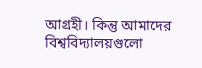আগ্রহী। কিন্তু আমাদের বিশ্ববিদ্যালয়গুলো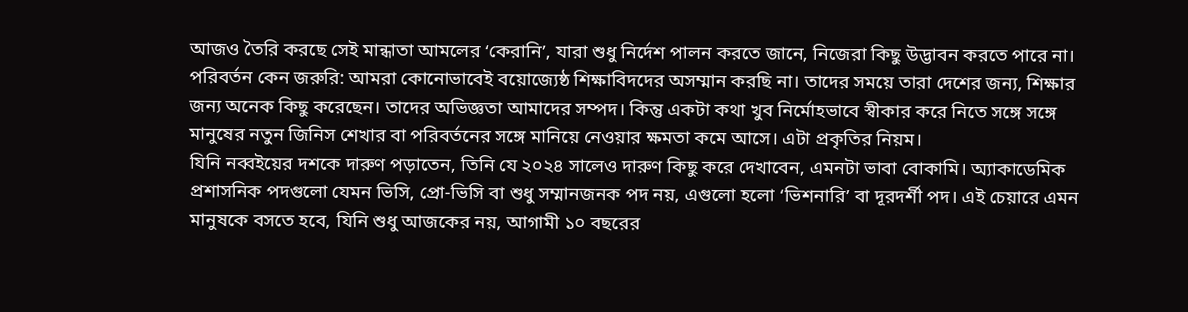আজও তৈরি করছে সেই মান্ধাতা আমলের ‘কেরানি’, যারা শুধু নির্দেশ পালন করতে জানে, নিজেরা কিছু উদ্ভাবন করতে পারে না।
পরিবর্তন কেন জরুরি: আমরা কোনোভাবেই বয়োজ্যেষ্ঠ শিক্ষাবিদদের অসম্মান করছি না। তাদের সময়ে তারা দেশের জন্য, শিক্ষার জন্য অনেক কিছু করেছেন। তাদের অভিজ্ঞতা আমাদের সম্পদ। কিন্তু একটা কথা খুব নির্মোহভাবে স্বীকার করে নিতে সঙ্গে সঙ্গে মানুষের নতুন জিনিস শেখার বা পরিবর্তনের সঙ্গে মানিয়ে নেওয়ার ক্ষমতা কমে আসে। এটা প্রকৃতির নিয়ম।
যিনি নব্বইয়ের দশকে দারুণ পড়াতেন, তিনি যে ২০২৪ সালেও দারুণ কিছু করে দেখাবেন, এমনটা ভাবা বোকামি। অ্যাকাডেমিক প্রশাসনিক পদগুলো যেমন ভিসি, প্রো-ভিসি বা শুধু সম্মানজনক পদ নয়, এগুলো হলো ‘ভিশনারি’ বা দূরদর্শী পদ। এই চেয়ারে এমন মানুষকে বসতে হবে, যিনি শুধু আজকের নয়, আগামী ১০ বছরের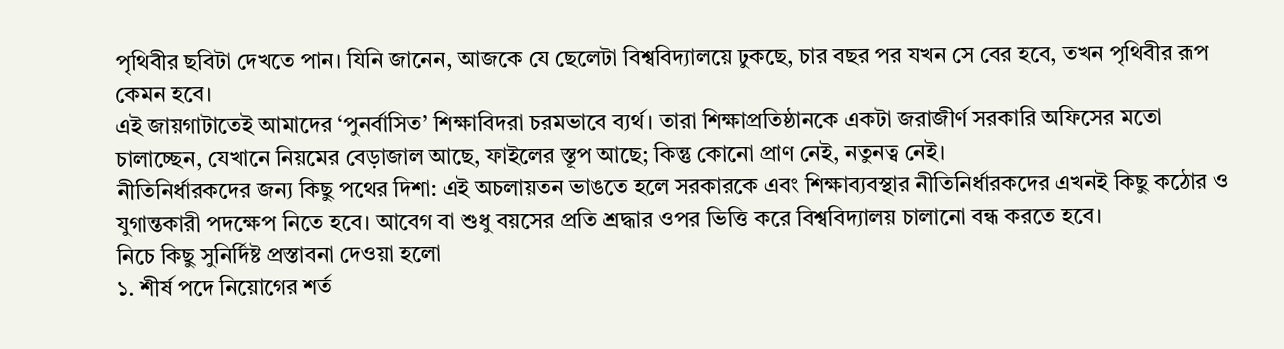পৃথিবীর ছবিটা দেখতে পান। যিনি জানেন, আজকে যে ছেলেটা বিশ্ববিদ্যালয়ে ঢুকছে, চার বছর পর যখন সে বের হবে, তখন পৃথিবীর রূপ কেমন হবে।
এই জায়গাটাতেই আমাদের ‘পুনর্বাসিত’ শিক্ষাবিদরা চরমভাবে ব্যর্থ। তারা শিক্ষাপ্রতিষ্ঠানকে একটা জরাজীর্ণ সরকারি অফিসের মতো চালাচ্ছেন, যেখানে নিয়মের বেড়াজাল আছে, ফাইলের স্তূপ আছে; কিন্তু কোনো প্রাণ নেই, নতুনত্ব নেই।
নীতিনির্ধারকদের জন্য কিছু পথের দিশা: এই অচলায়তন ভাঙতে হলে সরকারকে এবং শিক্ষাব্যবস্থার নীতিনির্ধারকদের এখনই কিছু কঠোর ও যুগান্তকারী পদক্ষেপ নিতে হবে। আবেগ বা শুধু বয়সের প্রতি শ্রদ্ধার ওপর ভিত্তি করে বিশ্ববিদ্যালয় চালানো বন্ধ করতে হবে।
নিচে কিছু সুনির্দিষ্ট প্রস্তাবনা দেওয়া হলো
১. শীর্ষ পদে নিয়োগের শর্ত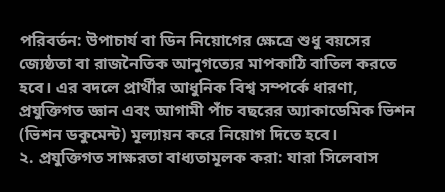পরিবর্তন: উপাচার্য বা ডিন নিয়োগের ক্ষেত্রে শুধু বয়সের জ্যেষ্ঠতা বা রাজনৈতিক আনুগত্যের মাপকাঠি বাতিল করতে হবে। এর বদলে প্রার্থীর আধুনিক বিশ্ব সম্পর্কে ধারণা, প্রযুক্তিগত জ্ঞান এবং আগামী পাঁচ বছরের অ্যাকাডেমিক ভিশন (ভিশন ডকুমেন্ট) মূল্যায়ন করে নিয়োগ দিতে হবে।
২. প্রযুক্তিগত সাক্ষরতা বাধ্যতামূলক করা: যারা সিলেবাস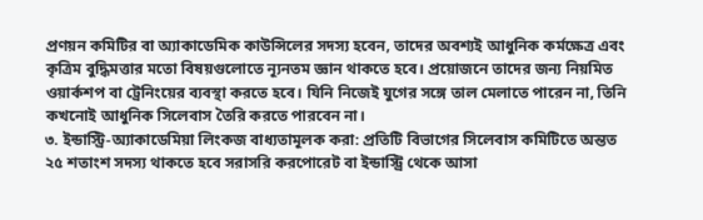প্রণয়ন কমিটির বা অ্যাকাডেমিক কাউন্সিলের সদস্য হবেন, তাদের অবশ্যই আধুনিক কর্মক্ষেত্র এবং কৃত্রিম বুদ্ধিমত্তার মতো বিষয়গুলোতে ন্যূনতম জ্ঞান থাকতে হবে। প্রয়োজনে তাদের জন্য নিয়মিত ওয়ার্কশপ বা ট্রেনিংয়ের ব্যবস্থা করতে হবে। যিনি নিজেই যুগের সঙ্গে তাল মেলাতে পারেন না, তিনি কখনোই আধুনিক সিলেবাস তৈরি করতে পারবেন না।
৩. ইন্ডাস্ট্রি-অ্যাকাডেমিয়া লিংকজ বাধ্যতামূলক করা: প্রতিটি বিভাগের সিলেবাস কমিটিতে অন্তত ২৫ শতাংশ সদস্য থাকতে হবে সরাসরি করপোরেট বা ইন্ডাস্ট্রি থেকে আসা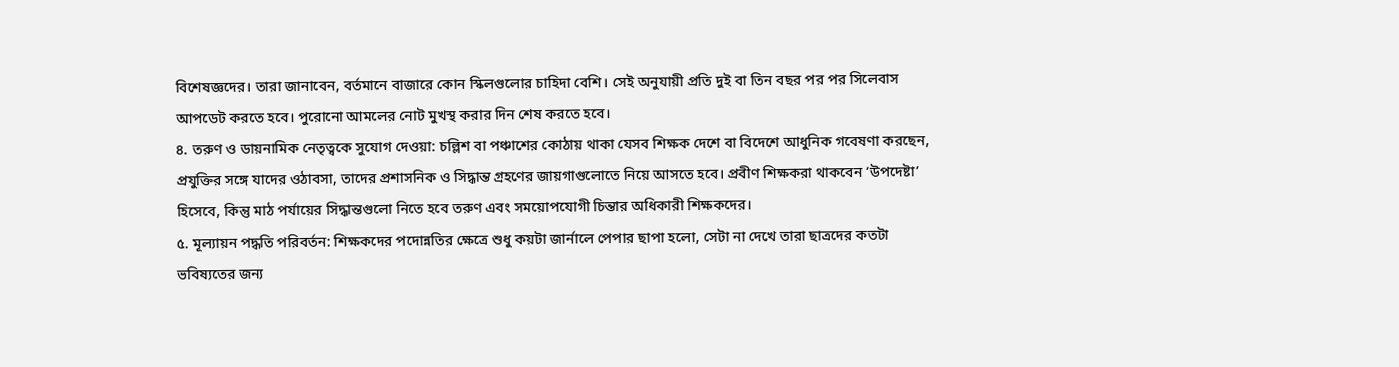বিশেষজ্ঞদের। তারা জানাবেন, বর্তমানে বাজারে কোন স্কিলগুলোর চাহিদা বেশি। সেই অনুযায়ী প্রতি দুই বা তিন বছর পর পর সিলেবাস আপডেট করতে হবে। পুরোনো আমলের নোট মুখস্থ করার দিন শেষ করতে হবে।
৪. তরুণ ও ডায়নামিক নেতৃত্বকে সুযোগ দেওয়া: চল্লিশ বা পঞ্চাশের কোঠায় থাকা যেসব শিক্ষক দেশে বা বিদেশে আধুনিক গবেষণা করছেন, প্রযুক্তির সঙ্গে যাদের ওঠাবসা, তাদের প্রশাসনিক ও সিদ্ধান্ত গ্রহণের জায়গাগুলোতে নিয়ে আসতে হবে। প্রবীণ শিক্ষকরা থাকবেন ‘উপদেষ্টা’ হিসেবে, কিন্তু মাঠ পর্যায়ের সিদ্ধান্তগুলো নিতে হবে তরুণ এবং সময়োপযোগী চিন্তার অধিকারী শিক্ষকদের।
৫. মূল্যায়ন পদ্ধতি পরিবর্তন: শিক্ষকদের পদোন্নতির ক্ষেত্রে শুধু কয়টা জার্নালে পেপার ছাপা হলো, সেটা না দেখে তারা ছাত্রদের কতটা ভবিষ্যতের জন্য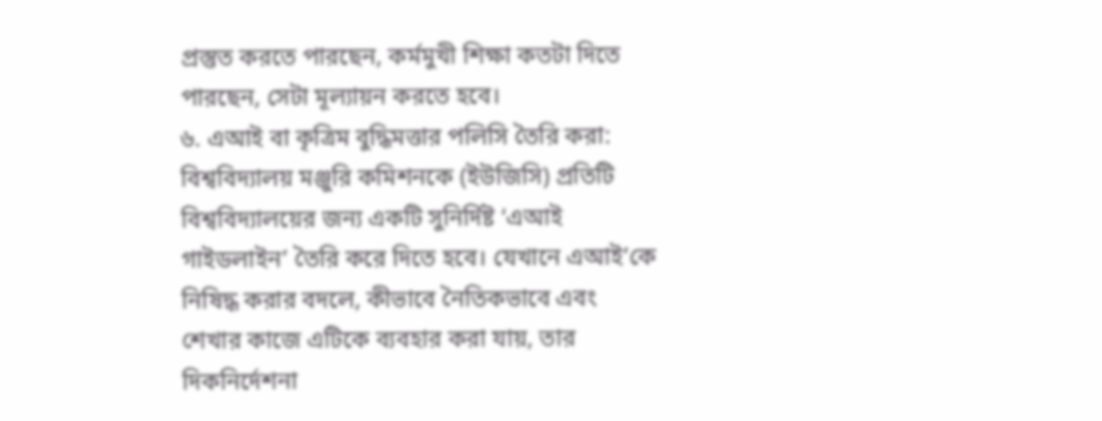প্রস্তুত করতে পারছেন, কর্মমুখী শিক্ষা কতটা দিতে পারছেন, সেটা মূল্যায়ন করতে হবে।
৬. এআই বা কৃত্রিম বুদ্ধিমত্তার পলিসি তৈরি করা: বিশ্ববিদ্যালয় মঞ্জুরি কমিশনকে (ইউজিসি) প্রতিটি বিশ্ববিদ্যালয়ের জন্য একটি সুনির্দিষ্ট ‘এআই গাইডলাইন’ তৈরি করে দিতে হবে। যেখানে এআই’কে নিষিদ্ধ করার বদলে, কীভাবে নৈতিকভাবে এবং শেখার কাজে এটিকে ব্যবহার করা যায়, তার দিকনির্দেশনা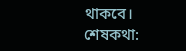থাকবে।
শেষকথা: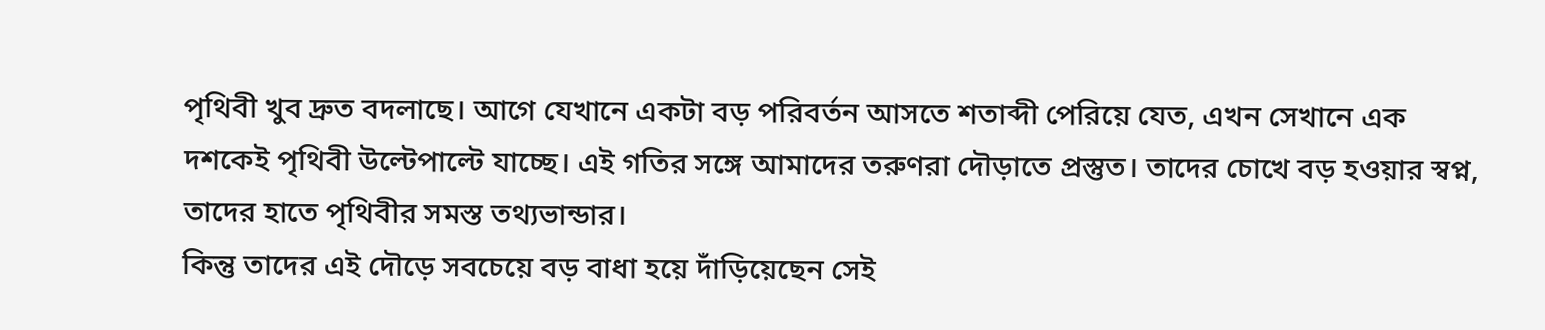পৃথিবী খুব দ্রুত বদলাছে। আগে যেখানে একটা বড় পরিবর্তন আসতে শতাব্দী পেরিয়ে যেত, এখন সেখানে এক দশকেই পৃথিবী উল্টেপাল্টে যাচ্ছে। এই গতির সঙ্গে আমাদের তরুণরা দৌড়াতে প্রস্তুত। তাদের চোখে বড় হওয়ার স্বপ্ন, তাদের হাতে পৃথিবীর সমস্ত তথ্যভান্ডার।
কিন্তু তাদের এই দৌড়ে সবচেয়ে বড় বাধা হয়ে দাঁড়িয়েছেন সেই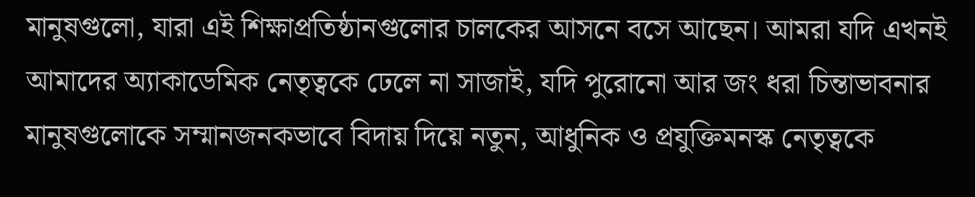মানুষগুলো, যারা এই শিক্ষাপ্রতিষ্ঠানগুলোর চালকের আসনে বসে আছেন। আমরা যদি এখনই আমাদের অ্যাকাডেমিক নেতৃত্বকে ঢেলে না সাজাই, যদি পুরোনো আর জং ধরা চিন্তাভাবনার মানুষগুলোকে সম্মানজনকভাবে বিদায় দিয়ে নতুন, আধুনিক ও প্রযুক্তিমনস্ক নেতৃত্বকে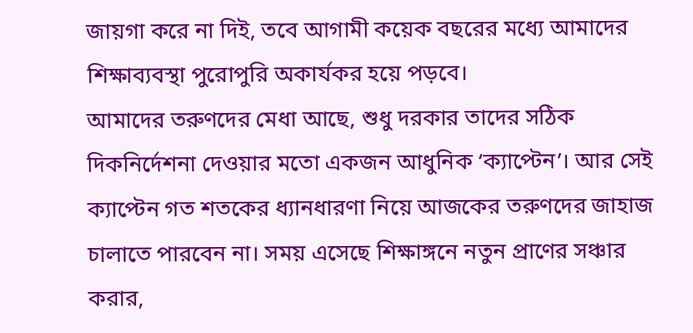জায়গা করে না দিই, তবে আগামী কয়েক বছরের মধ্যে আমাদের শিক্ষাব্যবস্থা পুরোপুরি অকার্যকর হয়ে পড়বে।
আমাদের তরুণদের মেধা আছে, শুধু দরকার তাদের সঠিক দিকনির্দেশনা দেওয়ার মতো একজন আধুনিক ‘ক্যাপ্টেন’। আর সেই ক্যাপ্টেন গত শতকের ধ্যানধারণা নিয়ে আজকের তরুণদের জাহাজ চালাতে পারবেন না। সময় এসেছে শিক্ষাঙ্গনে নতুন প্রাণের সঞ্চার করার,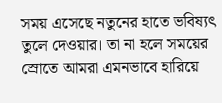সময় এসেছে নতুনের হাতে ভবিষ্যৎ তুলে দেওয়ার। তা না হলে সময়ের স্রোতে আমরা এমনভাবে হারিয়ে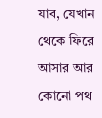যাব, যেখান থেকে ফিরে আসার আর কোনো পথ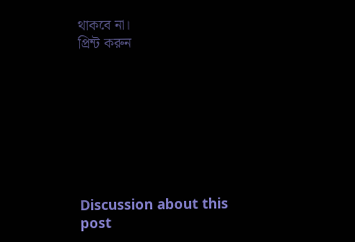থাকবে না।
প্রিন্ট করুন








Discussion about this post